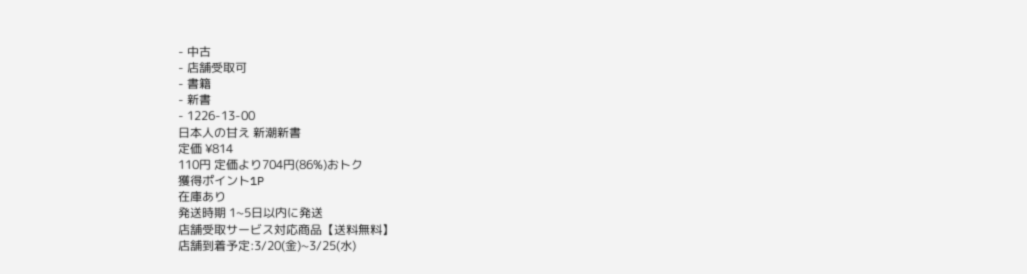- 中古
- 店舗受取可
- 書籍
- 新書
- 1226-13-00
日本人の甘え 新潮新書
定価 ¥814
110円 定価より704円(86%)おトク
獲得ポイント1P
在庫あり
発送時期 1~5日以内に発送
店舗受取サービス対応商品【送料無料】
店舗到着予定:3/20(金)~3/25(水)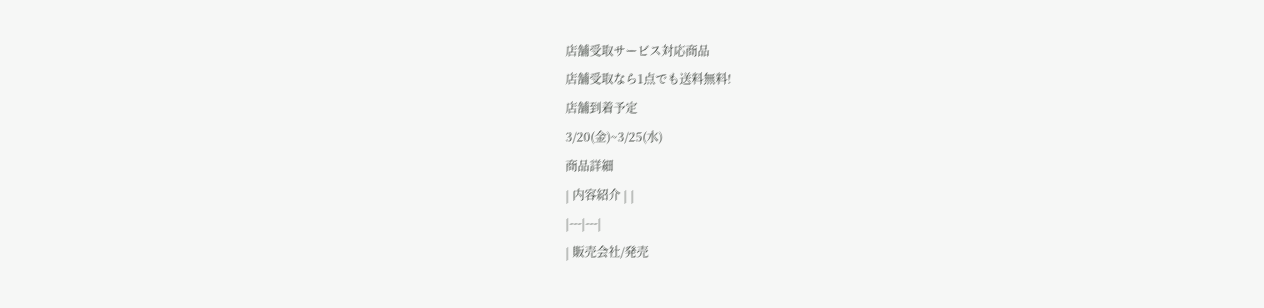店舗受取サービス対応商品
店舗受取なら1点でも送料無料!
店舗到着予定
3/20(金)~3/25(水)
商品詳細
| 内容紹介 | |
|---|---|
| 販売会社/発売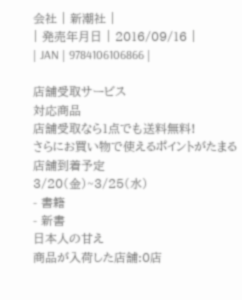会社 | 新潮社 |
| 発売年月日 | 2016/09/16 |
| JAN | 9784106106866 |

店舗受取サービス
対応商品
店舗受取なら1点でも送料無料!
さらにお買い物で使えるポイントがたまる
店舗到着予定
3/20(金)~3/25(水)
- 書籍
- 新書
日本人の甘え
商品が入荷した店舗:0店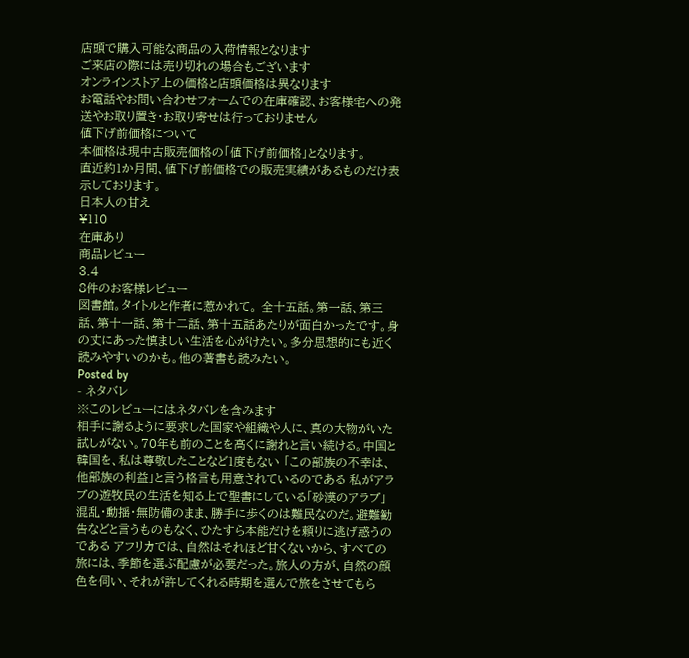店頭で購入可能な商品の入荷情報となります
ご来店の際には売り切れの場合もございます
オンラインストア上の価格と店頭価格は異なります
お電話やお問い合わせフォームでの在庫確認、お客様宅への発送やお取り置き・お取り寄せは行っておりません
値下げ前価格について
本価格は現中古販売価格の「値下げ前価格」となります。
直近約1か月間、値下げ前価格での販売実績があるものだけ表示しております。
日本人の甘え
¥110
在庫あり
商品レビュー
3.4
8件のお客様レビュー
図書館。タイトルと作者に惹かれて。 全十五話。第一話、第三話、第十一話、第十二話、第十五話あたりが面白かったです。身の丈にあった慎ましい生活を心がけたい。多分思想的にも近く読みやすいのかも。他の著書も読みたい。
Posted by
- ネタバレ
※このレビューにはネタバレを含みます
相手に謝るように要求した国家や組織や人に、真の大物がいた試しがない。70年も前のことを高くに謝れと言い続ける。中国と韓国を、私は尊敬したことなど1度もない 「この部族の不幸は、他部族の利益」と言う格言も用意されているのである 私がアラブの遊牧民の生活を知る上で聖書にしている「砂漠のアラブ」 混乱・動揺・無防備のまま、勝手に歩くのは難民なのだ。避難勧告などと言うものもなく、ひたすら本能だけを頼りに逃げ惑うのである アフリカでは、自然はそれほど甘くないから、すべての旅には、季節を選ぶ配慮が必要だった。旅人の方が、自然の顔色を伺い、それが許してくれる時期を選んで旅をさせてもら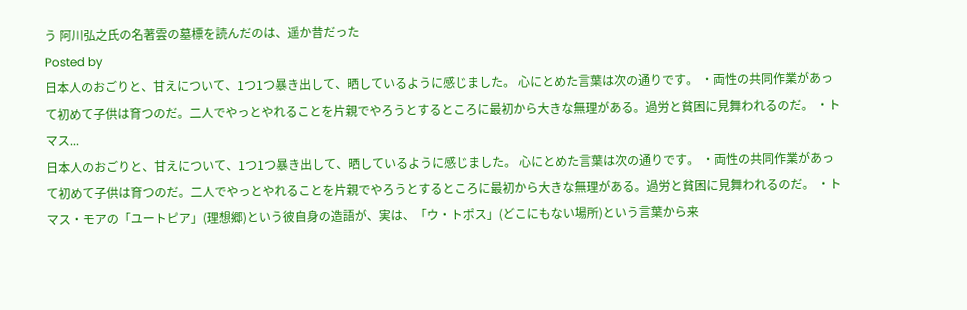う 阿川弘之氏の名著雲の墓標を読んだのは、遥か昔だった
Posted by
日本人のおごりと、甘えについて、1つ1つ暴き出して、晒しているように感じました。 心にとめた言葉は次の通りです。 ・両性の共同作業があって初めて子供は育つのだ。二人でやっとやれることを片親でやろうとするところに最初から大きな無理がある。過労と貧困に見舞われるのだ。 ・トマス...
日本人のおごりと、甘えについて、1つ1つ暴き出して、晒しているように感じました。 心にとめた言葉は次の通りです。 ・両性の共同作業があって初めて子供は育つのだ。二人でやっとやれることを片親でやろうとするところに最初から大きな無理がある。過労と貧困に見舞われるのだ。 ・トマス・モアの「ユートピア」(理想郷)という彼自身の造語が、実は、「ウ・トポス」(どこにもない場所)という言葉から来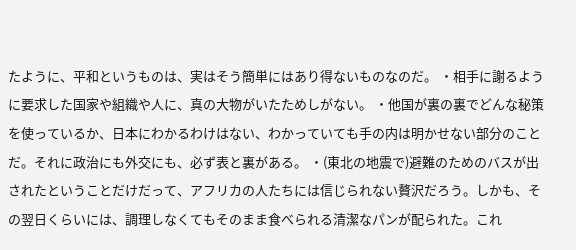たように、平和というものは、実はそう簡単にはあり得ないものなのだ。 ・相手に謝るように要求した国家や組織や人に、真の大物がいたためしがない。 ・他国が裏の裏でどんな秘策を使っているか、日本にわかるわけはない、わかっていても手の内は明かせない部分のことだ。それに政治にも外交にも、必ず表と裏がある。 ・(東北の地震で)避難のためのバスが出されたということだけだって、アフリカの人たちには信じられない贅沢だろう。しかも、その翌日くらいには、調理しなくてもそのまま食べられる清潔なパンが配られた。これ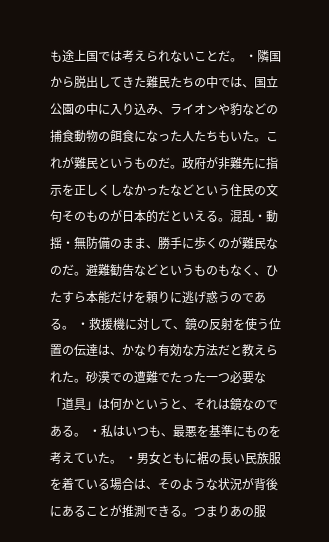も途上国では考えられないことだ。 ・隣国から脱出してきた難民たちの中では、国立公園の中に入り込み、ライオンや豹などの捕食動物の餌食になった人たちもいた。これが難民というものだ。政府が非難先に指示を正しくしなかったなどという住民の文句そのものが日本的だといえる。混乱・動揺・無防備のまま、勝手に歩くのが難民なのだ。避難勧告などというものもなく、ひたすら本能だけを頼りに逃げ惑うのである。 ・救援機に対して、鏡の反射を使う位置の伝達は、かなり有効な方法だと教えられた。砂漠での遭難でたった一つ必要な「道具」は何かというと、それは鏡なのである。 ・私はいつも、最悪を基準にものを考えていた。 ・男女ともに裾の長い民族服を着ている場合は、そのような状況が背後にあることが推測できる。つまりあの服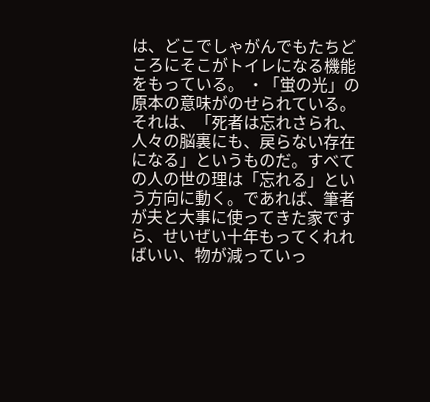は、どこでしゃがんでもたちどころにそこがトイレになる機能をもっている。 ・「蛍の光」の原本の意味がのせられている。それは、「死者は忘れさられ、人々の脳裏にも、戻らない存在になる」というものだ。すべての人の世の理は「忘れる」という方向に動く。であれば、筆者が夫と大事に使ってきた家ですら、せいぜい十年もってくれればいい、物が減っていっ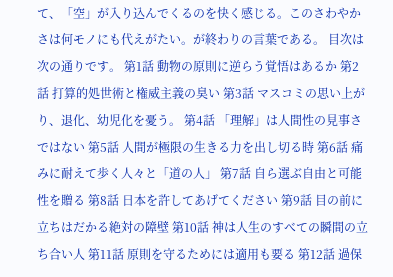て、「空」が入り込んでくるのを快く感じる。このさわやかさは何モノにも代えがたい。が終わりの言葉である。 目次は次の通りです。 第1話 動物の原則に逆らう覚悟はあるか 第2話 打算的処世術と権威主義の臭い 第3話 マスコミの思い上がり、退化、幼児化を憂う。 第4話 「理解」は人間性の見事さではない 第5話 人間が極限の生きる力を出し切る時 第6話 痛みに耐えて歩く人々と「道の人」 第7話 自ら選ぶ自由と可能性を贈る 第8話 日本を許してあげてください 第9話 目の前に立ちはだかる絶対の障壁 第10話 神は人生のすべての瞬間の立ち合い人 第11話 原則を守るためには適用も要る 第12話 過保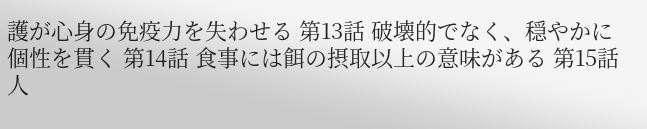護が心身の免疫力を失わせる 第13話 破壊的でなく、穏やかに個性を貫く 第14話 食事には餌の摂取以上の意味がある 第15話 人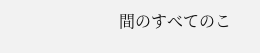間のすべてのこ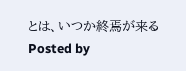とは、いつか終焉が来る
Posted by